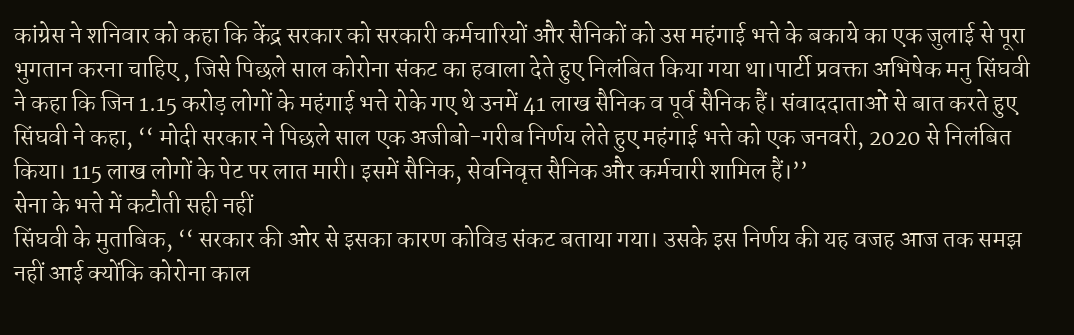कांग्रेस ने शनिवार को कहा कि केंद्र सरकार को सरकारी कर्मचारियों और सैनिकों को उस महंगाई भत्ते के बकाये का एक जुलाई से पूरा भुगतान करना चाहिए , जिसे पिछले साल कोरोना संकट का हवाला देते हुए निलंबित किया गया था।पार्टी प्रवक्ता अभिषेक मनु सिंघवी ने कहा कि जिन 1.15 करोड़ लोगों के महंगाई भत्ते रोके गए थे उनमें 41 लाख सैनिक व पूर्व सैनिक हैं। संवाददाताओं से बात करते हुए सिंघवी ने कहा, ‘‘ मोदी सरकार ने पिछले साल एक अजीबो-गरीब निर्णय लेते हुए महंगाई भत्ते को एक जनवरी, 2020 से निलंबित किया। 115 लाख लोगों के पेट पर लात मारी। इसमें सैनिक, सेवनिवृत्त सैनिक और कर्मचारी शामिल हैं।’’
सेना के भत्ते में कटौती सही नहीं
सिंघवी के मुताबिक, ‘‘ सरकार की ओर से इसका कारण कोविड संकट बताया गया। उसके इस निर्णय की यह वजह आज तक समझ नहीं आई क्योंकि कोरोना काल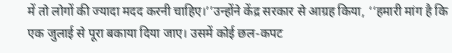में तो लोगों की ज्यादा मदद करनी चाहिए।’’उन्होंने केंद्र सरकार से आग्रह किया, ‘‘हमारी मांग है कि एक जुलाई से पूरा बकाया दिया जाए। उसमें कोई छल-कपट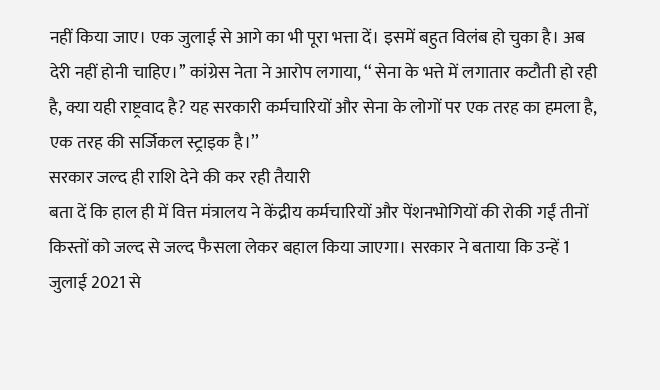नहीं किया जाए। एक जुलाई से आगे का भी पूरा भत्ता दें। इसमें बहुत विलंब हो चुका है। अब देरी नहीं होनी चाहिए।’’ कांग्रेस नेता ने आरोप लगाया, ‘‘ सेना के भत्ते में लगातार कटौती हो रही है, क्या यही राष्ट्रवाद है? यह सरकारी कर्मचारियों और सेना के लोगों पर एक तरह का हमला है, एक तरह की सर्जिकल स्ट्राइक है।’’
सरकार जल्द ही राशि देने की कर रही तैयारी
बता दें कि हाल ही में वित्त मंत्रालय ने केंद्रीय कर्मचारियों और पेंशनभोगियों की रोकी गईं तीनों किस्तों को जल्द से जल्द फैसला लेकर बहाल किया जाएगा। सरकार ने बताया कि उन्हें 1 जुलाई 2021 से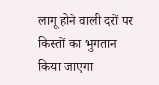लागू होने वाली दरों पर किस्तों का भुगतान किया जाएगा